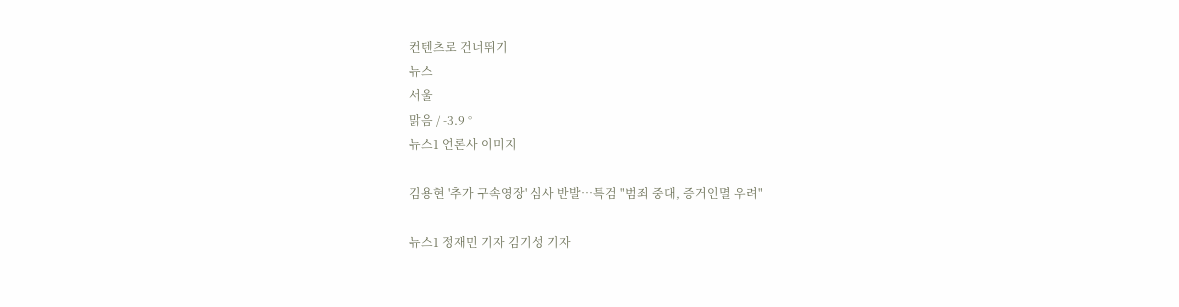컨텐츠로 건너뛰기
뉴스
서울
맑음 / -3.9 °
뉴스1 언론사 이미지

김용현 '추가 구속영장' 심사 반발…특검 "범죄 중대, 증거인멸 우려"

뉴스1 정재민 기자 김기성 기자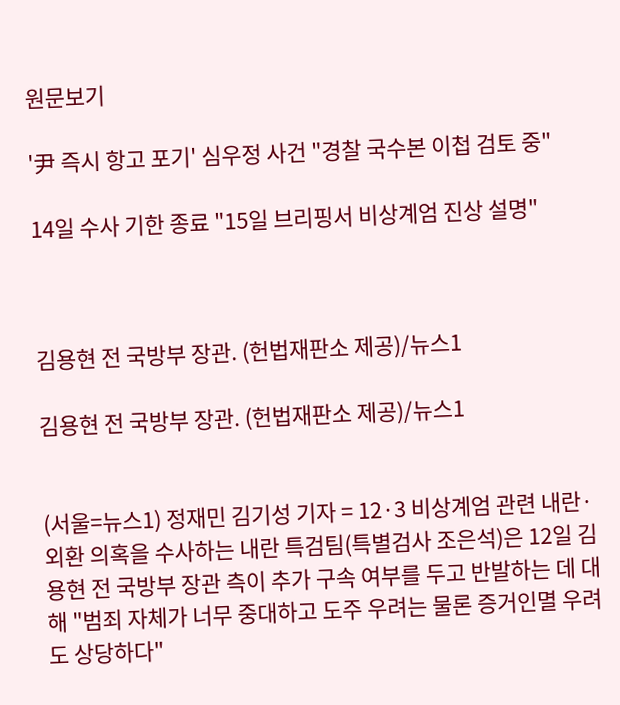원문보기

'尹 즉시 항고 포기' 심우정 사건 "경찰 국수본 이첩 검토 중"

14일 수사 기한 종료 "15일 브리핑서 비상계엄 진상 설명"



김용현 전 국방부 장관. (헌법재판소 제공)/뉴스1

김용현 전 국방부 장관. (헌법재판소 제공)/뉴스1


(서울=뉴스1) 정재민 김기성 기자 = 12·3 비상계엄 관련 내란·외환 의혹을 수사하는 내란 특검팀(특별검사 조은석)은 12일 김용현 전 국방부 장관 측이 추가 구속 여부를 두고 반발하는 데 대해 "범죄 자체가 너무 중대하고 도주 우려는 물론 증거인멸 우려도 상당하다"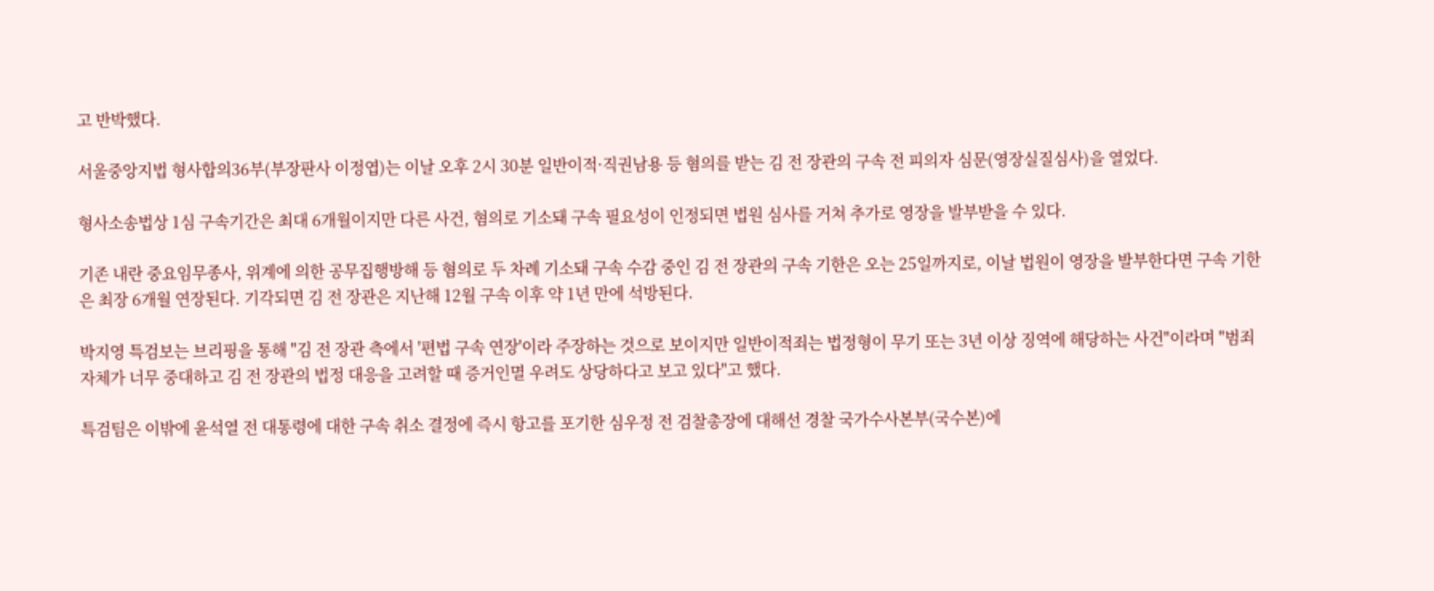고 반박했다.

서울중앙지법 형사합의36부(부장판사 이정엽)는 이날 오후 2시 30분 일반이적·직권남용 등 혐의를 받는 김 전 장관의 구속 전 피의자 심문(영장실질심사)을 열었다.

형사소송법상 1심 구속기간은 최대 6개월이지만 다른 사건, 혐의로 기소돼 구속 필요성이 인정되면 법원 심사를 거쳐 추가로 영장을 발부받을 수 있다.

기존 내란 중요임무종사, 위계에 의한 공무집행방해 등 혐의로 두 차례 기소돼 구속 수감 중인 김 전 장관의 구속 기한은 오는 25일까지로, 이날 법원이 영장을 발부한다면 구속 기한은 최장 6개월 연장된다. 기각되면 김 전 장관은 지난해 12월 구속 이후 약 1년 만에 석방된다.

박지영 특검보는 브리핑을 통해 "김 전 장관 측에서 '편법 구속 연장'이라 주장하는 것으로 보이지만 일반이적죄는 법정형이 무기 또는 3년 이상 징역에 해당하는 사건"이라며 "범죄 자체가 너무 중대하고 김 전 장관의 법정 대응을 고려할 때 증거인멸 우려도 상당하다고 보고 있다"고 했다.

특검팀은 이밖에 윤석열 전 대통령에 대한 구속 취소 결정에 즉시 항고를 포기한 심우정 전 검찰총장에 대해선 경찰 국가수사본부(국수본)에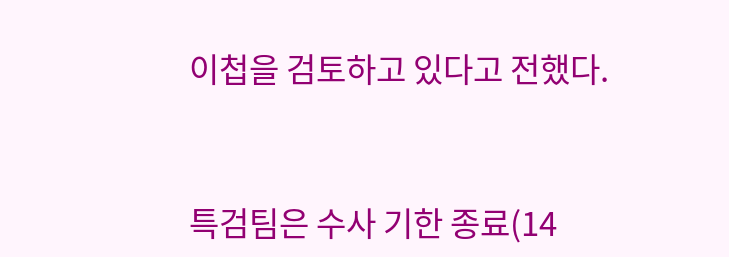이첩을 검토하고 있다고 전했다.


특검팀은 수사 기한 종료(14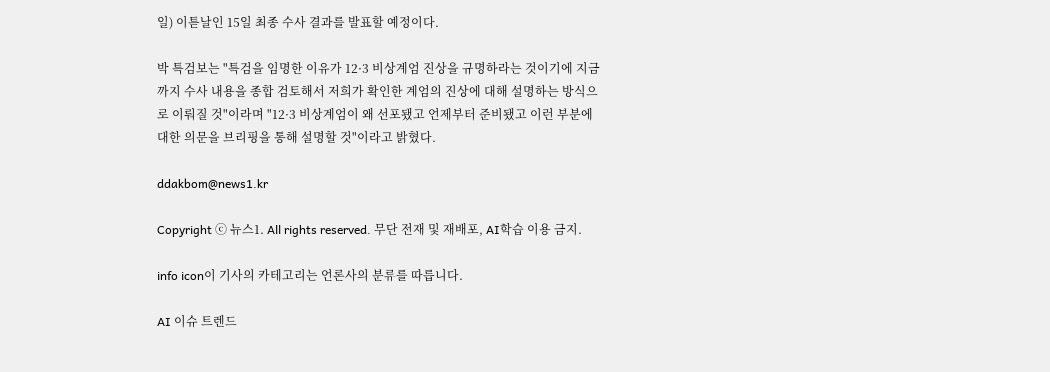일) 이튿날인 15일 최종 수사 결과를 발표할 예정이다.

박 특검보는 "특검을 임명한 이유가 12·3 비상계엄 진상을 규명하라는 것이기에 지금까지 수사 내용을 종합 검토해서 저희가 확인한 계엄의 진상에 대해 설명하는 방식으로 이뤄질 것"이라며 "12·3 비상계엄이 왜 선포됐고 언제부터 준비됐고 이런 부분에 대한 의문을 브리핑을 통해 설명할 것"이라고 밝혔다.

ddakbom@news1.kr

Copyright ⓒ 뉴스1. All rights reserved. 무단 전재 및 재배포, AI학습 이용 금지.

info icon이 기사의 카테고리는 언론사의 분류를 따릅니다.

AI 이슈 트렌드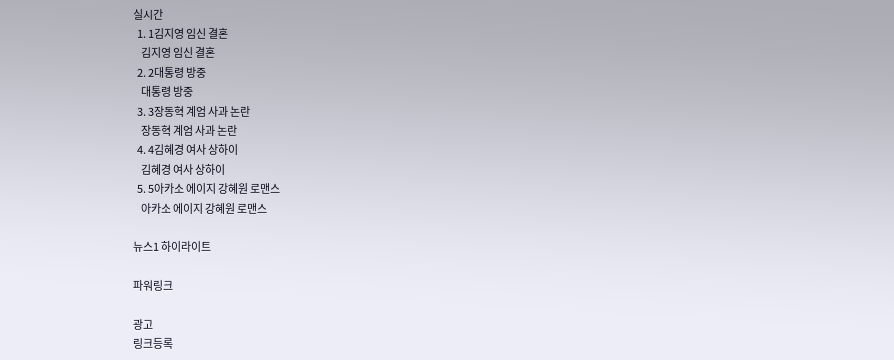실시간
  1. 1김지영 임신 결혼
    김지영 임신 결혼
  2. 2대통령 방중
    대통령 방중
  3. 3장동혁 계엄 사과 논란
    장동혁 계엄 사과 논란
  4. 4김혜경 여사 상하이
    김혜경 여사 상하이
  5. 5아카소 에이지 강혜원 로맨스
    아카소 에이지 강혜원 로맨스

뉴스1 하이라이트

파워링크

광고
링크등록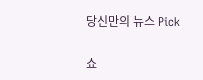당신만의 뉴스 Pick

쇼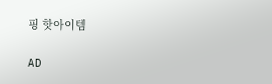핑 핫아이템

AD